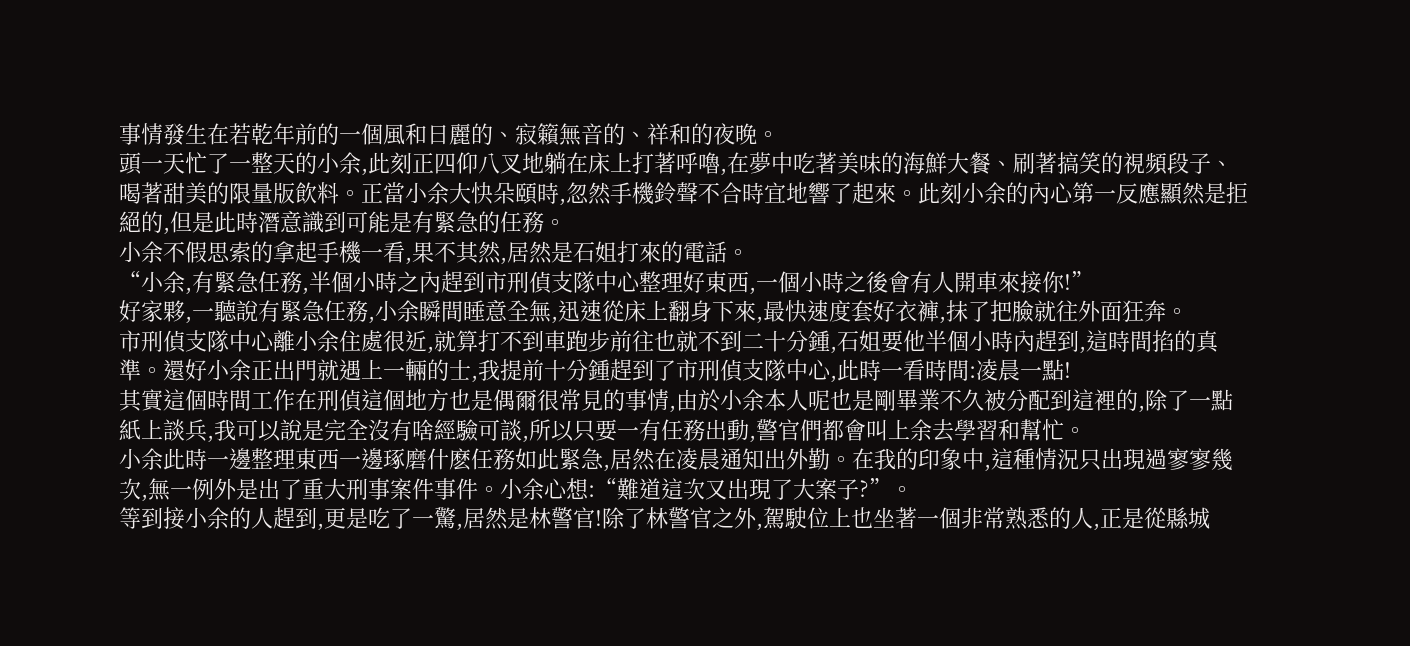事情發生在若乾年前的一個風和日麗的、寂籟無音的、祥和的夜晚。
頭一天忙了一整天的小余,此刻正四仰八叉地躺在床上打著呼嚕,在夢中吃著美味的海鮮大餐、刷著搞笑的視頻段子、喝著甜美的限量版飲料。正當小余大快朵頤時,忽然手機鈴聲不合時宜地響了起來。此刻小余的內心第一反應顯然是拒絕的,但是此時潛意識到可能是有緊急的任務。
小余不假思索的拿起手機一看,果不其然,居然是石姐打來的電話。
“小余,有緊急任務,半個小時之內趕到市刑偵支隊中心整理好東西,一個小時之後會有人開車來接你!”
好家夥,一聽說有緊急任務,小余瞬間睡意全無,迅速從床上翻身下來,最快速度套好衣褲,抹了把臉就往外面狂奔。
市刑偵支隊中心離小余住處很近,就算打不到車跑步前往也就不到二十分鍾,石姐要他半個小時內趕到,這時間掐的真準。還好小余正出門就遇上一輛的士,我提前十分鍾趕到了市刑偵支隊中心,此時一看時間:凌晨一點!
其實這個時間工作在刑偵這個地方也是偶爾很常見的事情,由於小余本人呢也是剛畢業不久被分配到這裡的,除了一點紙上談兵,我可以說是完全沒有啥經驗可談,所以只要一有任務出動,警官們都會叫上余去學習和幫忙。
小余此時一邊整理東西一邊琢磨什麽任務如此緊急,居然在凌晨通知出外勤。在我的印象中,這種情況只出現過寥寥幾次,無一例外是出了重大刑事案件事件。小余心想:“難道這次又出現了大案子?”。
等到接小余的人趕到,更是吃了一驚,居然是林警官!除了林警官之外,駕駛位上也坐著一個非常熟悉的人,正是從縣城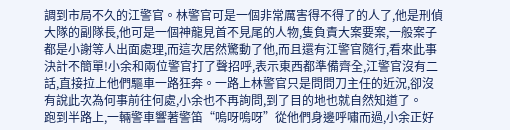調到市局不久的江警官。林警官可是一個非常厲害得不得了的人了,他是刑偵大隊的副隊長,他可是一個神龍見首不見尾的人物,隻負責大案要案,一般案子都是小謝等人出面處理,而這次居然驚動了他,而且還有江警官隨行,看來此事決計不簡單!小余和兩位警官打了聲招呼,表示東西都準備齊全,江警官沒有二話,直接拉上他們驅車一路狂奔。一路上林警官只是問問刀主任的近況,卻沒有說此次為何事前往何處,小余也不再詢問,到了目的地也就自然知道了。
跑到半路上,一輛警車響著警笛“嗚呀嗚呀”從他們身邊呼嘯而過,小余正好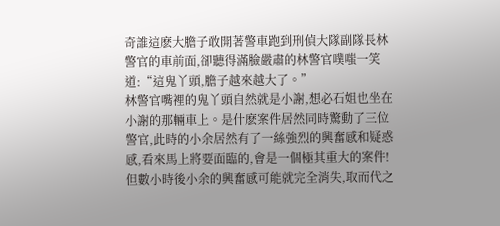奇誰這麽大膽子敢開著警車跑到刑偵大隊副隊長林警官的車前面,卻聽得滿臉嚴肅的林警官噗嗤一笑道:“這鬼丫頭,膽子越來越大了。”
林警官嘴裡的鬼丫頭自然就是小謝,想必石姐也坐在小謝的那輛車上。是什麽案件居然同時驚動了三位警官,此時的小余居然有了一絲強烈的興奮感和疑惑感,看來馬上將要面臨的,會是一個極其重大的案件!
但數小時後小余的興奮感可能就完全消失,取而代之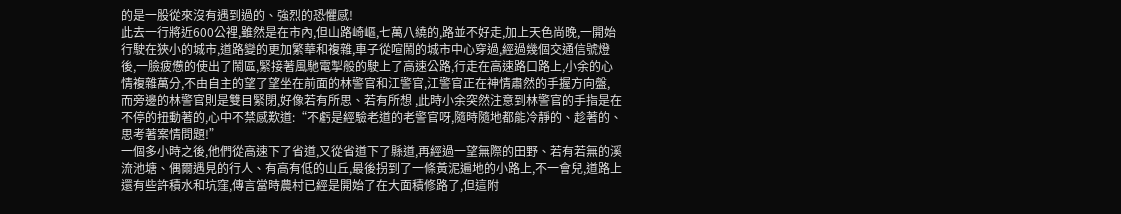的是一股從來沒有遇到過的、強烈的恐懼感!
此去一行將近600公裡,雖然是在市內,但山路崎嶇,七萬八繞的,路並不好走,加上天色尚晚,一開始行駛在狹小的城市,道路變的更加繁華和複雜,車子從喧鬧的城市中心穿過,經過幾個交通信號燈後,一臉疲憊的使出了鬧區,緊接著風馳電掣般的駛上了高速公路,行走在高速路口路上,小余的心情複雜萬分,不由自主的望了望坐在前面的林警官和江警官,江警官正在神情肅然的手握方向盤,
而旁邊的林警官則是雙目緊閉,好像若有所思、若有所想 ,此時小余突然注意到林警官的手指是在不停的扭動著的,心中不禁感歎道:“不虧是經驗老道的老警官呀,隨時隨地都能冷靜的、趁著的、思考著案情問題!”
一個多小時之後,他們從高速下了省道,又從省道下了縣道,再經過一望無際的田野、若有若無的溪流池塘、偶爾遇見的行人、有高有低的山丘,最後拐到了一條黃泥遍地的小路上,不一會兒,道路上還有些許積水和坑窪,傳言當時農村已經是開始了在大面積修路了,但這附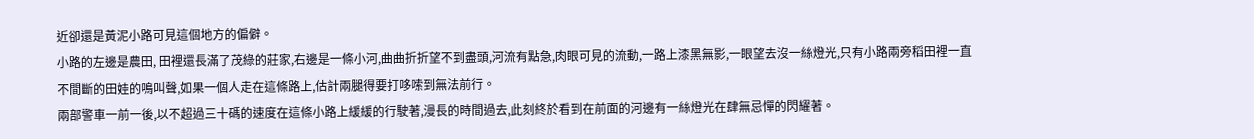近卻還是黃泥小路可見這個地方的偏僻。
小路的左邊是農田, 田裡還長滿了茂綠的莊家,右邊是一條小河,曲曲折折望不到盡頭,河流有點急,肉眼可見的流動,一路上漆黑無影,一眼望去沒一絲燈光,只有小路兩旁稻田裡一直不間斷的田娃的鳴叫聲,如果一個人走在這條路上,估計兩腿得要打哆嗦到無法前行。
兩部警車一前一後,以不超過三十碼的速度在這條小路上緩緩的行駛著,漫長的時間過去,此刻終於看到在前面的河邊有一絲燈光在肆無忌憚的閃耀著。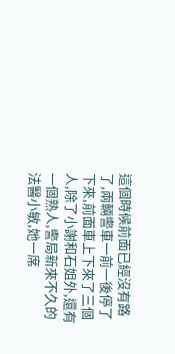這個時候前面已經沒有路了,兩輛警車一前一後停了下來,前面車上下來了三個人,除了小謝和石姐外,還有一個熟人,警局新來不久的法醫小敏,她一席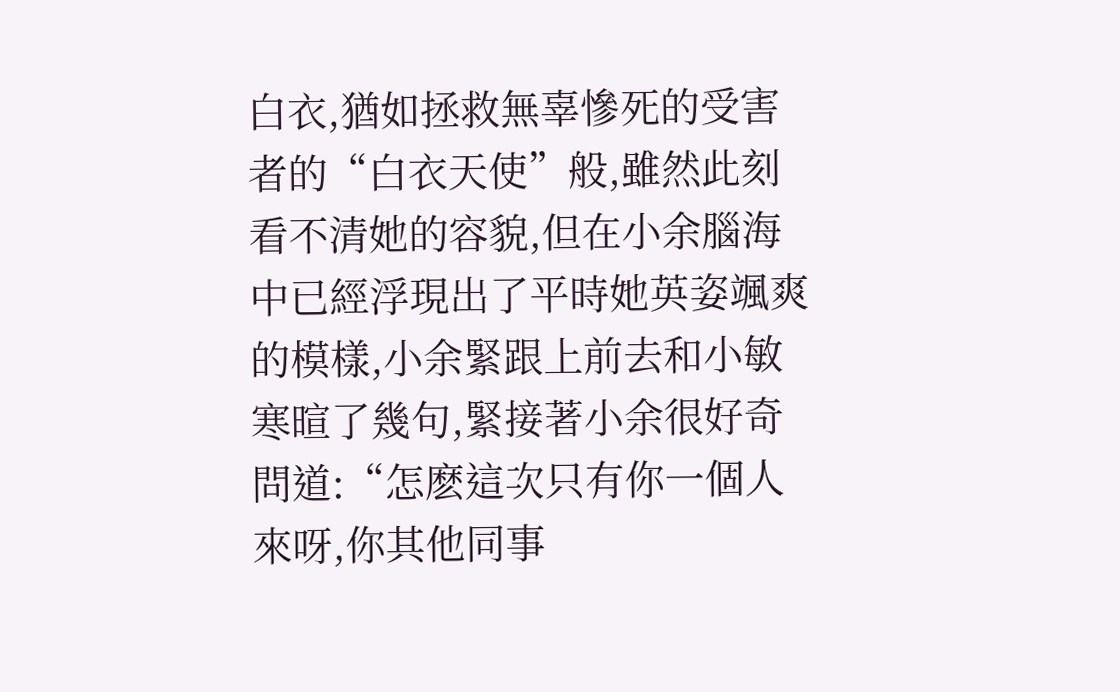白衣,猶如拯救無辜慘死的受害者的“白衣天使”般,雖然此刻看不清她的容貌,但在小余腦海中已經浮現出了平時她英姿颯爽的模樣,小余緊跟上前去和小敏寒暄了幾句,緊接著小余很好奇問道:“怎麽這次只有你一個人來呀,你其他同事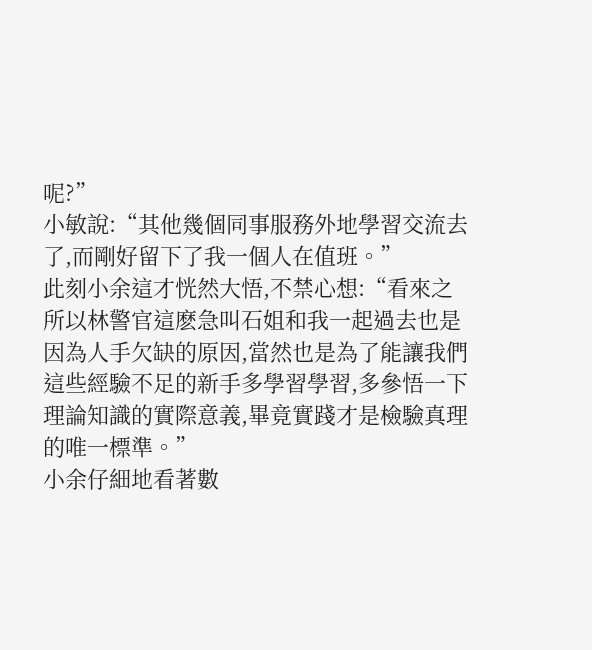呢?”
小敏說:“其他幾個同事服務外地學習交流去了,而剛好留下了我一個人在值班。”
此刻小余這才恍然大悟,不禁心想:“看來之所以林警官這麽急叫石姐和我一起過去也是因為人手欠缺的原因,當然也是為了能讓我們這些經驗不足的新手多學習學習,多參悟一下理論知識的實際意義,畢竟實踐才是檢驗真理的唯一標準。”
小余仔細地看著數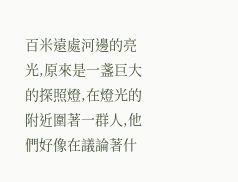百米遠處河邊的亮光,原來是一盞巨大的探照燈,在燈光的附近圍著一群人,他們好像在議論著什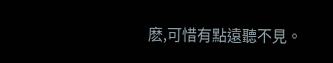麽,可惜有點遠聽不見。